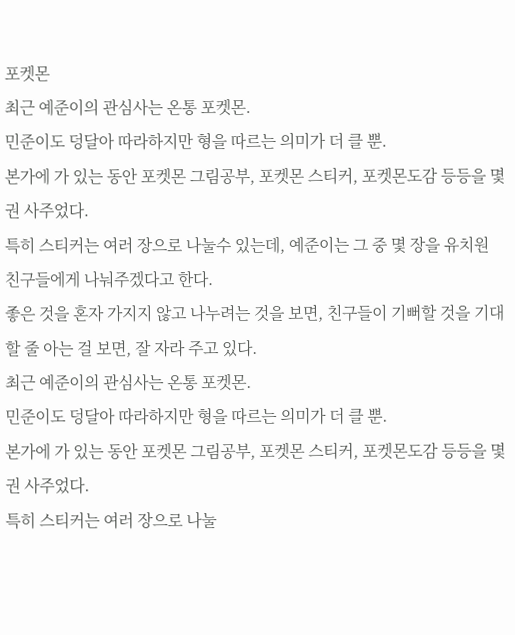포켓몬
최근 예준이의 관심사는 온통 포켓몬.
민준이도 덩달아 따라하지만 형을 따르는 의미가 더 클 뿐.
본가에 가 있는 동안 포켓몬 그림공부, 포켓몬 스티커, 포켓몬도감 등등을 몇 권 사주었다.
특히 스티커는 여러 장으로 나눌수 있는데, 예준이는 그 중 몇 장을 유치원 친구들에게 나눠주겠다고 한다.
좋은 것을 혼자 가지지 않고 나누려는 것을 보면, 친구들이 기뻐할 것을 기대할 줄 아는 걸 보면, 잘 자라 주고 있다.
최근 예준이의 관심사는 온통 포켓몬.
민준이도 덩달아 따라하지만 형을 따르는 의미가 더 클 뿐.
본가에 가 있는 동안 포켓몬 그림공부, 포켓몬 스티커, 포켓몬도감 등등을 몇 권 사주었다.
특히 스티커는 여러 장으로 나눌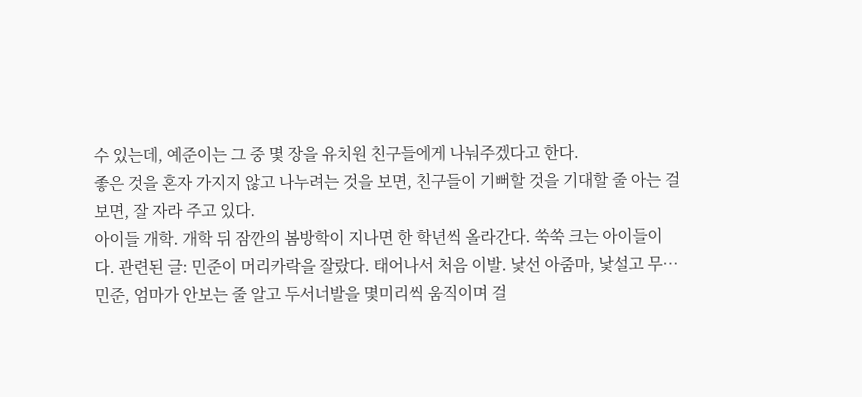수 있는데, 예준이는 그 중 몇 장을 유치원 친구들에게 나눠주겠다고 한다.
좋은 것을 혼자 가지지 않고 나누려는 것을 보면, 친구들이 기뻐할 것을 기대할 줄 아는 걸 보면, 잘 자라 주고 있다.
아이들 개학. 개학 뒤 잠깐의 봄방학이 지나면 한 학년씩 올라간다. 쑥쑥 크는 아이들이다. 관련된 글: 민준이 머리카락을 잘랐다. 태어나서 처음 이발. 낯선 아줌마, 낯설고 무… 민준, 엄마가 안보는 줄 알고 두서너발을 몇미리씩 움직이며 걸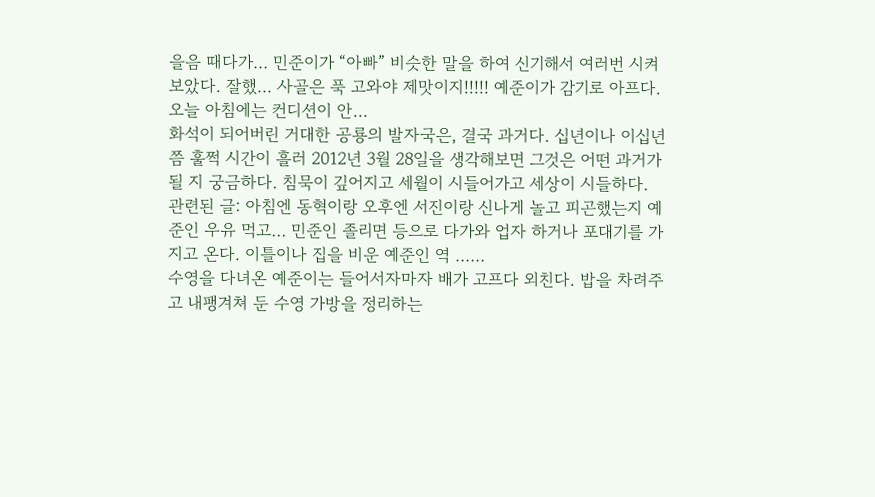을음 때다가… 민준이가 “아빠” 비슷한 말을 하여 신기해서 여러번 시켜보았다. 잘했… 사골은 푹 고와야 제맛이지!!!!! 예준이가 감기로 아프다. 오늘 아침에는 컨디션이 안…
화석이 되어버린 거대한 공룡의 발자국은, 결국 과거다. 십년이나 이십년쯤 훌쩍 시간이 흘러 2012년 3월 28일을 생각해보면 그것은 어떤 과거가 될 지 궁금하다. 침묵이 깊어지고 세월이 시들어가고 세상이 시들하다. 관련된 글: 아침엔 동혁이랑 오후엔 서진이랑 신나게 놀고 피곤했는지 예준인 우유 먹고… 민준인 졸리면 등으로 다가와 업자 하거나 포대기를 가지고 온다. 이틀이나 집을 비운 예준인 역 ……
수영을 다녀온 예준이는 들어서자마자 배가 고프다 외친다. 밥을 차려주고 내팽겨쳐 둔 수영 가방을 정리하는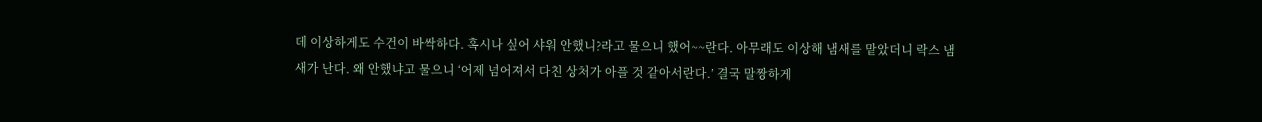데 이상하게도 수건이 바싹하다. 혹시나 싶어 샤워 안했니?라고 물으니 했어~~란다. 아무래도 이상해 냄새를 맡았더니 락스 냄새가 난다. 왜 안했냐고 물으니 ‘어제 넘어져서 다친 상처가 아플 것 같아서란다.’ 결국 말짱하게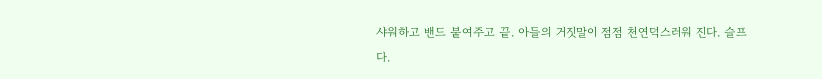샤워하고 밴드 붙여주고 끝. 아들의 거짓말이 점점 천연덕스러워 진다. 슬프다.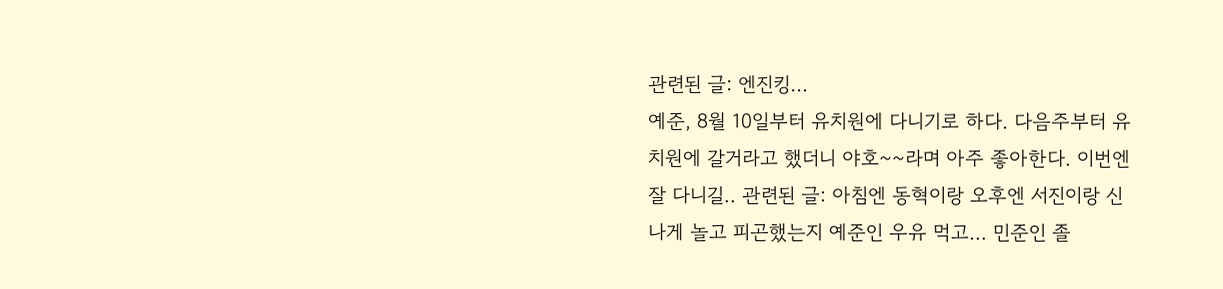관련된 글: 엔진킹…
예준, 8월 10일부터 유치원에 다니기로 하다. 다음주부터 유치원에 갈거라고 했더니 야호~~라며 아주 좋아한다. 이번엔 잘 다니길.. 관련된 글: 아침엔 동혁이랑 오후엔 서진이랑 신나게 놀고 피곤했는지 예준인 우유 먹고… 민준인 졸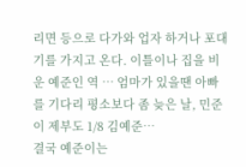리면 등으로 다가와 업자 하거나 포대기를 가지고 온다. 이틀이나 집을 비운 예준인 역 … 엄마가 있을땐 아빠를 기다리 평소보다 좀 늦은 날, 민준이 제부도 1/8 김예준…
결국 예준이는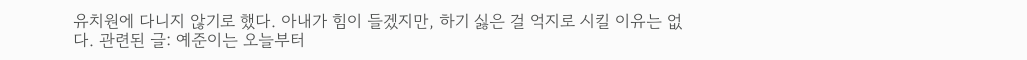유치원에 다니지 않기로 했다. 아내가 힘이 들겠지만, 하기 싫은 걸 억지로 시킬 이유는 없다. 관련된 글: 예준이는 오늘부터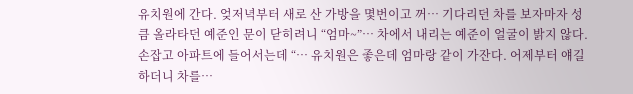유치원에 간다. 엊저녁부터 새로 산 가방을 몇번이고 꺼… 기다리던 차를 보자마자 성큼 올라타던 예준인 문이 닫히려니 “엄마~”… 차에서 내리는 예준이 얼굴이 밝지 않다. 손잡고 아파트에 들어서는데 “… 유치원은 좋은데 엄마랑 같이 가잔다. 어제부터 얘길하더니 차를…